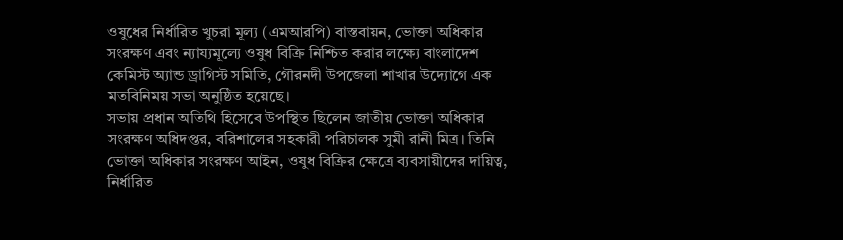ওষুধের নির্ধারিত খুচরা মূল্য (এমআরপি) বাস্তবায়ন, ভোক্তা অধিকার সংরক্ষণ এবং ন্যায্যমূল্যে ওষুধ বিক্রি নিশ্চিত করার লক্ষ্যে বাংলাদেশ কেমিস্ট অ্যান্ড ড্রাগিস্ট সমিতি, গৌরনদী উপজেলা শাখার উদ্যোগে এক মতবিনিময় সভা অনুষ্ঠিত হয়েছে।
সভায় প্রধান অতিথি হিসেবে উপস্থিত ছিলেন জাতীয় ভোক্তা অধিকার সংরক্ষণ অধিদপ্তর, বরিশালের সহকারী পরিচালক সুমী রানী মিত্র। তিনি ভোক্তা অধিকার সংরক্ষণ আইন, ওষুধ বিক্রির ক্ষেত্রে ব্যবসায়ীদের দায়িত্ব, নির্ধারিত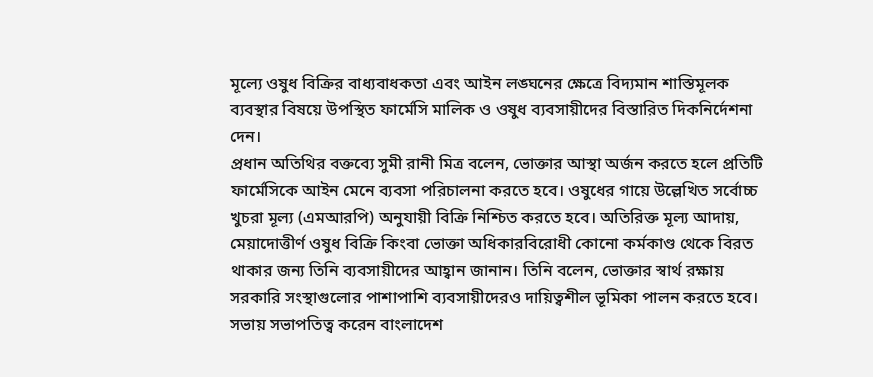মূল্যে ওষুধ বিক্রির বাধ্যবাধকতা এবং আইন লঙ্ঘনের ক্ষেত্রে বিদ্যমান শাস্তিমূলক ব্যবস্থার বিষয়ে উপস্থিত ফার্মেসি মালিক ও ওষুধ ব্যবসায়ীদের বিস্তারিত দিকনির্দেশনা দেন।
প্রধান অতিথির বক্তব্যে সুমী রানী মিত্র বলেন, ভোক্তার আস্থা অর্জন করতে হলে প্রতিটি ফার্মেসিকে আইন মেনে ব্যবসা পরিচালনা করতে হবে। ওষুধের গায়ে উল্লেখিত সর্বোচ্চ খুচরা মূল্য (এমআরপি) অনুযায়ী বিক্রি নিশ্চিত করতে হবে। অতিরিক্ত মূল্য আদায়, মেয়াদোত্তীর্ণ ওষুধ বিক্রি কিংবা ভোক্তা অধিকারবিরোধী কোনো কর্মকাণ্ড থেকে বিরত থাকার জন্য তিনি ব্যবসায়ীদের আহ্বান জানান। তিনি বলেন, ভোক্তার স্বার্থ রক্ষায় সরকারি সংস্থাগুলোর পাশাপাশি ব্যবসায়ীদেরও দায়িত্বশীল ভূমিকা পালন করতে হবে।
সভায় সভাপতিত্ব করেন বাংলাদেশ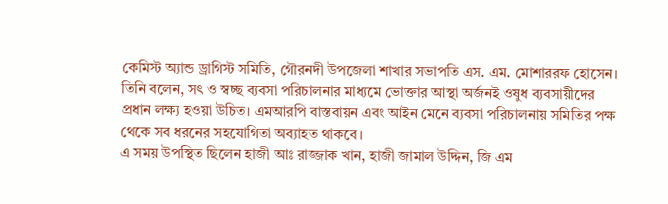কেমিস্ট অ্যান্ড ড্রাগিস্ট সমিতি, গৌরনদী উপজেলা শাখার সভাপতি এস. এম. মোশাররফ হোসেন। তিনি বলেন, সৎ ও স্বচ্ছ ব্যবসা পরিচালনার মাধ্যমে ভোক্তার আস্থা অর্জনই ওষুধ ব্যবসায়ীদের প্রধান লক্ষ্য হওয়া উচিত। এমআরপি বাস্তবায়ন এবং আইন মেনে ব্যবসা পরিচালনায় সমিতির পক্ষ থেকে সব ধরনের সহযোগিতা অব্যাহত থাকবে।
এ সময় উপস্থিত ছিলেন হাজী আঃ রাজ্জাক খান, হাজী জামাল উদ্দিন, জি এম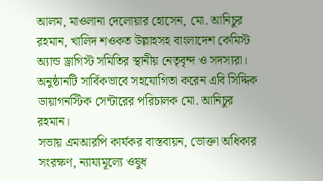আলম, মাওলানা দেলোয়ার হোসেন, মো. আনিচুর রহমান, খালিদ শওকত উল্লাহসহ বাংলাদেশ কেমিস্ট অ্যান্ড ড্রাগিস্ট সমিতির স্থানীয় নেতৃবৃন্দ ও সদস্যরা।
অনুষ্ঠানটি সার্বিকভাবে সহযোগিতা করেন এবি সিদ্দিক ডায়াগনস্টিক সেন্টারের পরিচালক মো. আনিচুর রহমান।
সভায় এমআরপি কার্যকর বাস্তবায়ন, ভোক্তা অধিকার সংরক্ষণ, ন্যায্যমূল্যে ওষুধ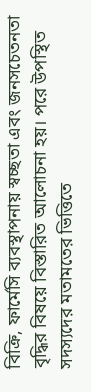বিক্রি, ফার্মেসি ব্যবস্থাপনায় স্বচ্ছতা এবং জনসচেতনতা বৃদ্ধির বিষয়ে বিস্তারিত আলোচনা হয়। পরে উপস্থিত সদস্যদের মতামতের ভিত্তিতে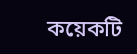কয়েকটি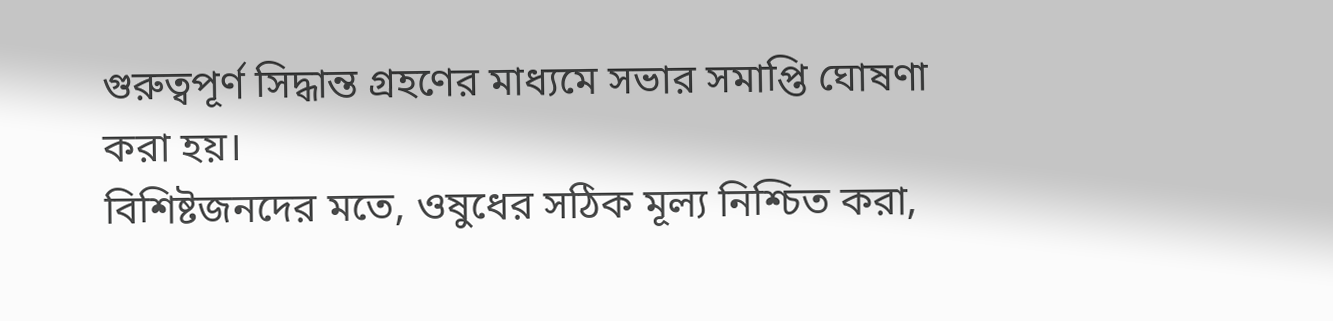গুরুত্বপূর্ণ সিদ্ধান্ত গ্রহণের মাধ্যমে সভার সমাপ্তি ঘোষণা করা হয়।
বিশিষ্টজনদের মতে, ওষুধের সঠিক মূল্য নিশ্চিত করা,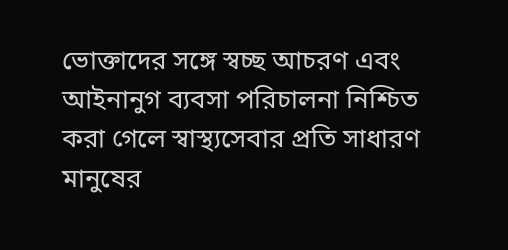ভোক্তাদের সঙ্গে স্বচ্ছ আচরণ এবং আইনানুগ ব্যবসা পরিচালনা নিশ্চিত করা গেলে স্বাস্থ্যসেবার প্রতি সাধারণ মানুষের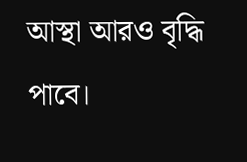আস্থা আরও বৃদ্ধি পাবে।